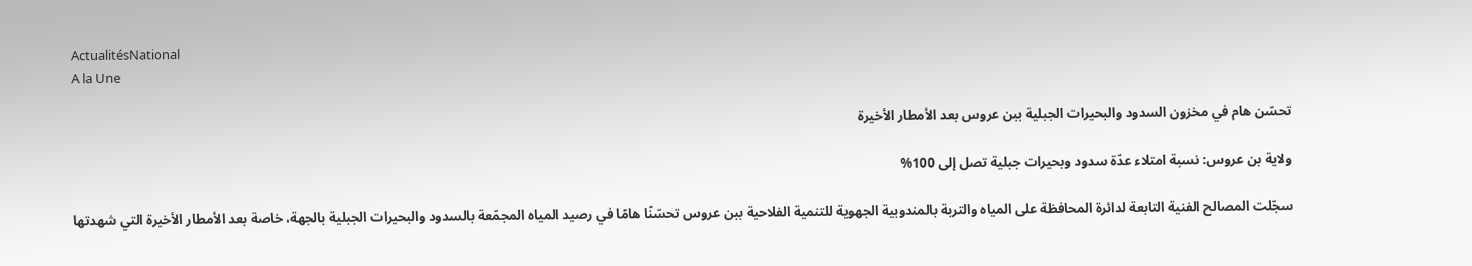ActualitésNational
A la Une

تحسّن هام في مخزون السدود والبحيرات الجبلية ببن عروس بعد الأمطار الأخيرة

ولاية بن عروس: نسبة امتلاء عدّة سدود وبحيرات جبلية تصل إلى 100%

سجّلت المصالح الفنية التابعة لدائرة المحافظة على المياه والتربة بالمندوبية الجهوية للتنمية الفلاحية ببن عروس تحسّنًا هامًا في رصيد المياه المجمّعة بالسدود والبحيرات الجبلية بالجهة، خاصة بعد الأمطار الأخيرة التي شهدتها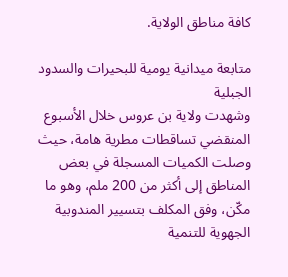كافة مناطق الولاية.

متابعة ميدانية يومية للبحيرات والسدود الجبلية
وشهدت ولاية بن عروس خلال الأسبوع المنقضي تساقطات مطرية هامة، حيث وصلت الكميات المسجلة في بعض المناطق إلى أكثر من 200 ملم، وهو ما مكّن، وفق المكلف بتسيير المندوبية الجهوية للتنمية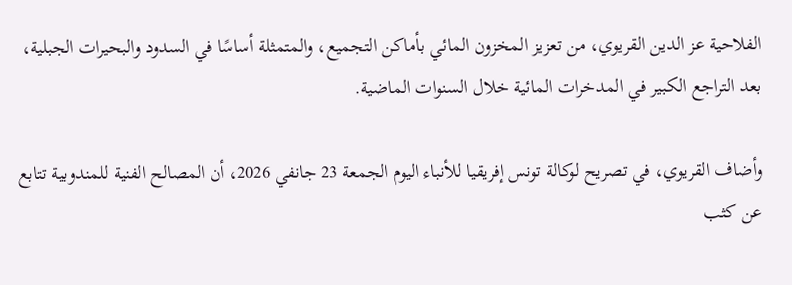الفلاحية عز الدين القريوي، من تعزيز المخزون المائي بأماكن التجميع، والمتمثلة أساسًا في السدود والبحيرات الجبلية، بعد التراجع الكبير في المدخرات المائية خلال السنوات الماضية.

وأضاف القريوي، في تصريح لوكالة تونس إفريقيا للأنباء اليوم الجمعة 23 جانفي 2026، أن المصالح الفنية للمندوبية تتابع عن كثب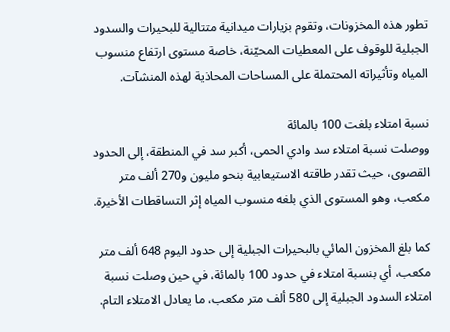تطور هذه المخزونات، وتقوم بزيارات ميدانية متتالية للبحيرات والسدود الجبلية للوقوف على المعطيات المحيّنة، خاصة مستوى ارتفاع منسوب المياه وتأثيراته المحتملة على المساحات المحاذية لهذه المنشآت.

نسبة امتلاء بلغت 100 بالمائة
ووصلت نسبة امتلاء سد وادي الحمى، أكبر سد في المنطقة، إلى الحدود القصوى، حيث تقدر طاقته الاستيعابية بنحو مليون و270 ألف متر مكعب، وهو المستوى الذي بلغه منسوب المياه إثر التساقطات الأخيرة.

كما بلغ المخزون المائي بالبحيرات الجبلية إلى حدود اليوم 648 ألف متر مكعب، أي بنسبة امتلاء في حدود 100 بالمائة، في حين وصلت نسبة امتلاء السدود الجبلية إلى 580 ألف متر مكعب، ما يعادل الامتلاء التام.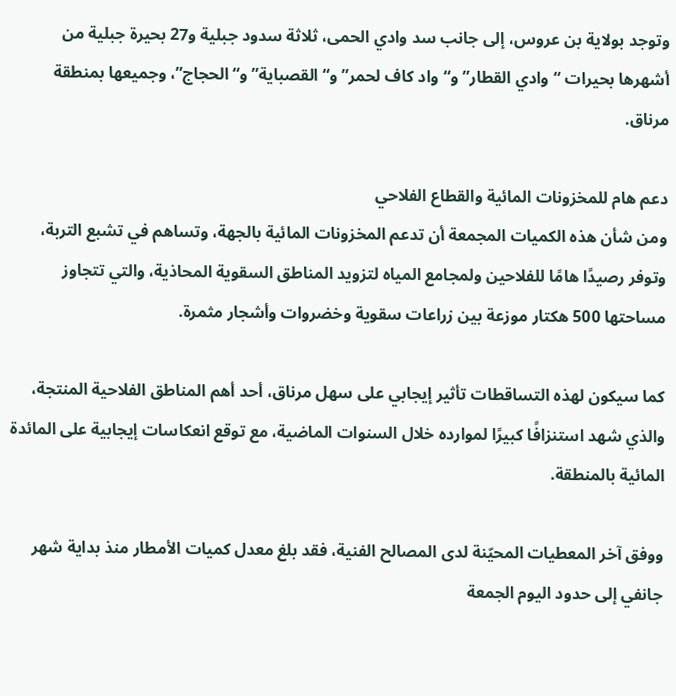وتوجد بولاية بن عروس، إلى جانب سد وادي الحمى، ثلاثة سدود جبلية و27 بحيرة جبلية من أشهرها بحيرات “وادي القطار” و“واد كاف لحمر” و“القصباية” و“الحجاج”، وجميعها بمنطقة مرناق.

دعم هام للمخزونات المائية والقطاع الفلاحي
ومن شأن هذه الكميات المجمعة أن تدعم المخزونات المائية بالجهة، وتساهم في تشبع التربة، وتوفر رصيدًا هامًا للفلاحين ولمجامع المياه لتزويد المناطق السقوية المحاذية، والتي تتجاوز مساحتها 500 هكتار موزعة بين زراعات سقوية وخضروات وأشجار مثمرة.

كما سيكون لهذه التساقطات تأثير إيجابي على سهل مرناق، أحد أهم المناطق الفلاحية المنتجة، والذي شهد استنزافًا كبيرًا لموارده خلال السنوات الماضية، مع توقع انعكاسات إيجابية على المائدة المائية بالمنطقة.

ووفق آخر المعطيات المحيّنة لدى المصالح الفنية، فقد بلغ معدل كميات الأمطار منذ بداية شهر جانفي إلى حدود اليوم الجمعة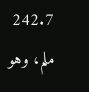242.7 ملم، وهو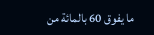ما يفوق 60 بالمائة من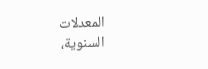المعدلات السنوية،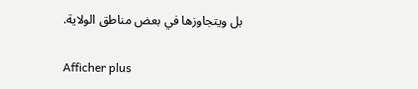بل ويتجاوزها في بعض مناطق الولاية.

Afficher plus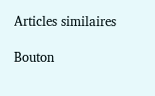Articles similaires

Bouton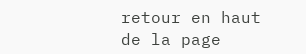retour en haut de la page